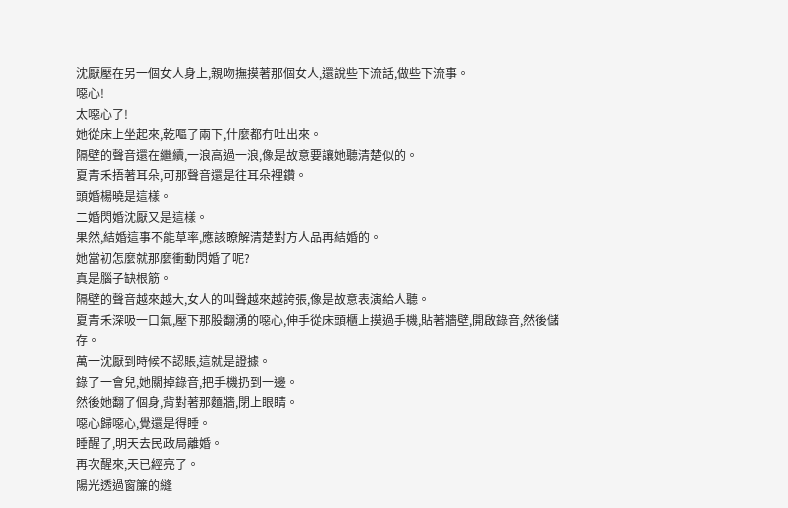沈厭壓在另一個女人身上,親吻撫摸著那個女人,還說些下流話,做些下流事。
噁心!
太噁心了!
她從床上坐起來,乾嘔了兩下,什麼都冇吐出來。
隔壁的聲音還在繼續,一浪高過一浪,像是故意要讓她聽清楚似的。
夏青禾捂著耳朵,可那聲音還是往耳朵裡鑽。
頭婚楊曉是這樣。
二婚閃婚沈厭又是這樣。
果然,結婚這事不能草率,應該瞭解清楚對方人品再結婚的。
她當初怎麼就那麼衝動閃婚了呢?
真是腦子缺根筋。
隔壁的聲音越來越大,女人的叫聲越來越誇張,像是故意表演給人聽。
夏青禾深吸一口氣,壓下那股翻湧的噁心,伸手從床頭櫃上摸過手機,貼著牆壁,開啟錄音,然後儲存。
萬一沈厭到時候不認賬,這就是證據。
錄了一會兒,她關掉錄音,把手機扔到一邊。
然後她翻了個身,背對著那麵牆,閉上眼睛。
噁心歸噁心,覺還是得睡。
睡醒了,明天去民政局離婚。
再次醒來,天已經亮了。
陽光透過窗簾的縫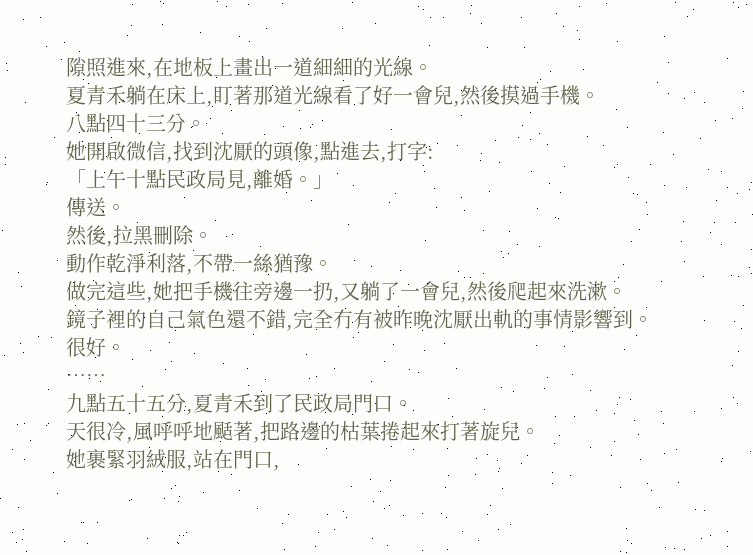隙照進來,在地板上畫出一道細細的光線。
夏青禾躺在床上,盯著那道光線看了好一會兒,然後摸過手機。
八點四十三分。
她開啟微信,找到沈厭的頭像,點進去,打字:
「上午十點民政局見,離婚。」
傳送。
然後,拉黑刪除。
動作乾淨利落,不帶一絲猶豫。
做完這些,她把手機往旁邊一扔,又躺了一會兒,然後爬起來洗漱。
鏡子裡的自己氣色還不錯,完全冇有被昨晚沈厭出軌的事情影響到。
很好。
……
九點五十五分,夏青禾到了民政局門口。
天很冷,風呼呼地颳著,把路邊的枯葉捲起來打著旋兒。
她裹緊羽絨服,站在門口,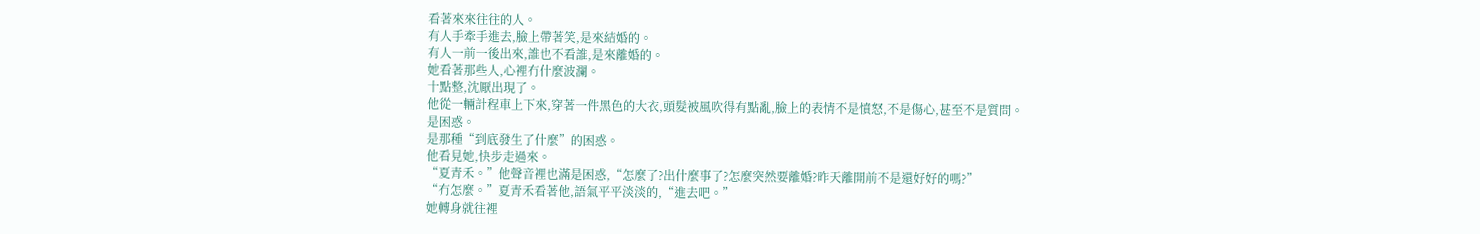看著來來往往的人。
有人手牽手進去,臉上帶著笑,是來結婚的。
有人一前一後出來,誰也不看誰,是來離婚的。
她看著那些人,心裡冇什麼波瀾。
十點整,沈厭出現了。
他從一輛計程車上下來,穿著一件黑色的大衣,頭髮被風吹得有點亂,臉上的表情不是憤怒,不是傷心,甚至不是質問。
是困惑。
是那種“到底發生了什麼”的困惑。
他看見她,快步走過來。
“夏青禾。”他聲音裡也滿是困惑,“怎麼了?出什麼事了?怎麼突然要離婚?昨天離開前不是還好好的嗎?”
“冇怎麼。”夏青禾看著他,語氣平平淡淡的,“進去吧。”
她轉身就往裡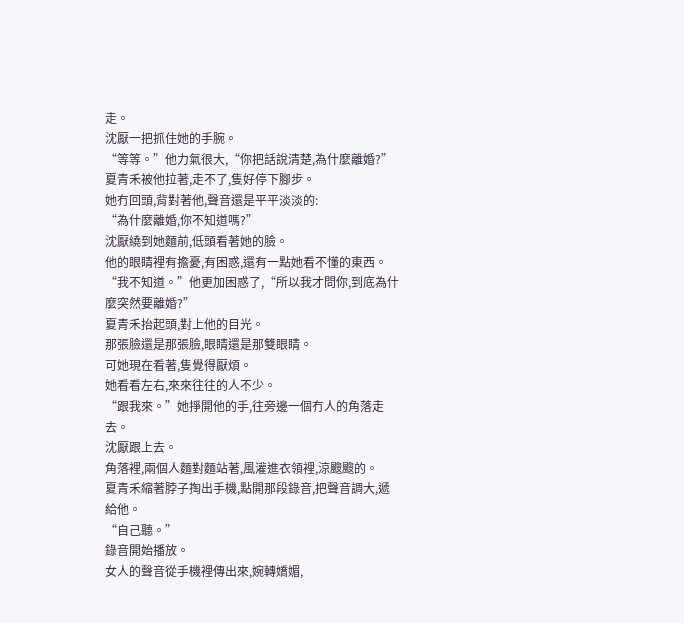走。
沈厭一把抓住她的手腕。
“等等。”他力氣很大,“你把話說清楚,為什麼離婚?”
夏青禾被他拉著,走不了,隻好停下腳步。
她冇回頭,背對著他,聲音還是平平淡淡的:
“為什麼離婚,你不知道嗎?”
沈厭繞到她麵前,低頭看著她的臉。
他的眼睛裡有擔憂,有困惑,還有一點她看不懂的東西。
“我不知道。”他更加困惑了,“所以我才問你,到底為什麼突然要離婚?”
夏青禾抬起頭,對上他的目光。
那張臉還是那張臉,眼睛還是那雙眼睛。
可她現在看著,隻覺得厭煩。
她看看左右,來來往往的人不少。
“跟我來。”她掙開他的手,往旁邊一個冇人的角落走去。
沈厭跟上去。
角落裡,兩個人麵對麵站著,風灌進衣領裡,涼颼颼的。
夏青禾縮著脖子掏出手機,點開那段錄音,把聲音調大,遞給他。
“自己聽。”
錄音開始播放。
女人的聲音從手機裡傳出來,婉轉嬌媚,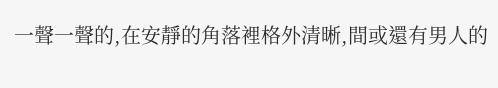一聲一聲的,在安靜的角落裡格外清晰,間或還有男人的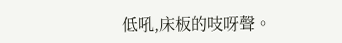低吼,床板的吱呀聲。